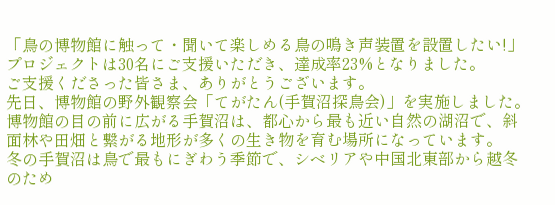「鳥の博物館に触って・聞いて楽しめる鳥の鳴き声装置を設置したい!」プロジェクトは30名にご支援いただき、達成率23%となりました。
ご支援くださった皆さま、ありがとうございます。
先日、博物館の野外観察会「てがたん(手賀沼探鳥会)」を実施しました。
博物館の目の前に広がる手賀沼は、都心から最も近い自然の湖沼で、斜面林や田畑と繋がる地形が多くの生き物を育む場所になっています。
冬の手賀沼は鳥で最もにぎわう季節で、シベリアや中国北東部から越冬のため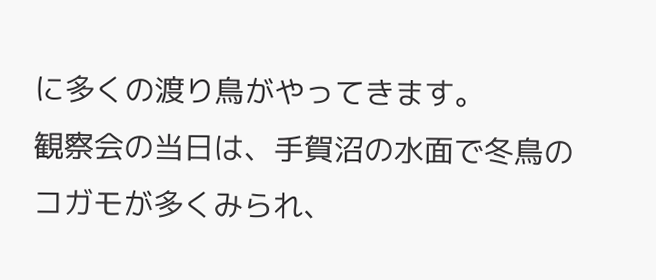に多くの渡り鳥がやってきます。
観察会の当日は、手賀沼の水面で冬鳥のコガモが多くみられ、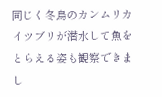同じく冬鳥のカンムリカイツブリが潜水して魚をとらえる姿も観察できまし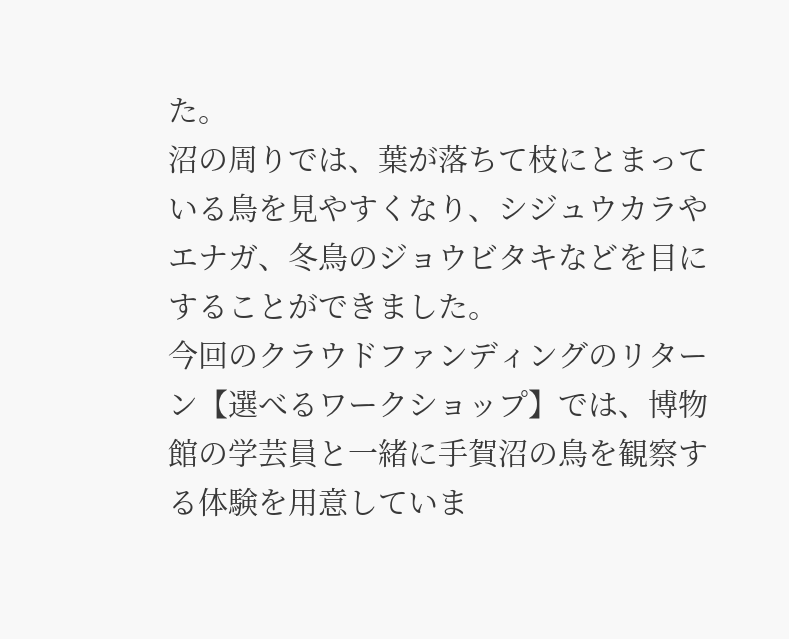た。
沼の周りでは、葉が落ちて枝にとまっている鳥を見やすくなり、シジュウカラやエナガ、冬鳥のジョウビタキなどを目にすることができました。
今回のクラウドファンディングのリターン【選べるワークショップ】では、博物館の学芸員と一緒に手賀沼の鳥を観察する体験を用意していま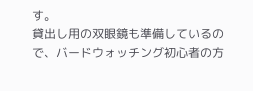す。
貸出し用の双眼鏡も準備しているので、バードウォッチング初心者の方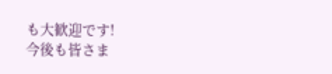も大歓迎です!
今後も皆さま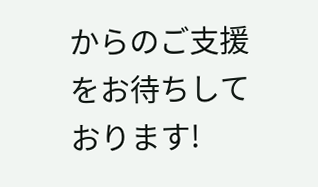からのご支援をお待ちしております!